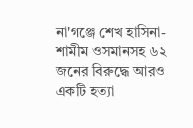না'গঞ্জে শেখ হাসিনা-শামীম ওসমানসহ ৬২ জনের বিরুদ্ধে আরও একটি হত্যা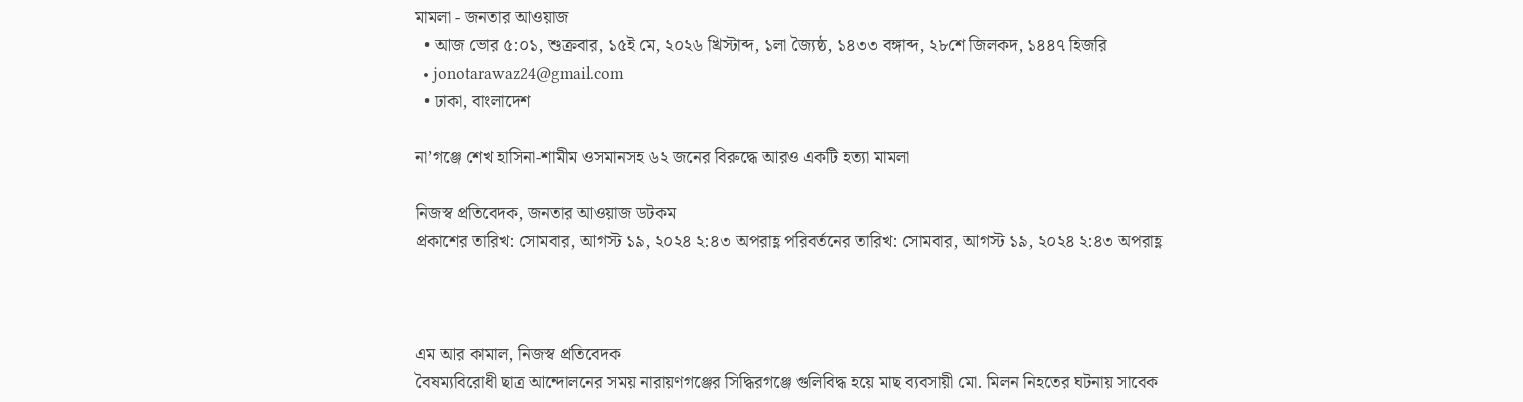মামলা - জনতার আওয়াজ
  • আজ ভোর ৫:০১, শুক্রবার, ১৫ই মে, ২০২৬ খ্রিস্টাব্দ, ১লা জ্যৈষ্ঠ, ১৪৩৩ বঙ্গাব্দ, ২৮শে জিলকদ, ১৪৪৭ হিজরি
  • jonotarawaz24@gmail.com
  • ঢাকা, বাংলাদেশ

না’গঞ্জে শেখ হাসিনা-শামীম ওসমানসহ ৬২ জনের বিরুদ্ধে আরও একটি হত্যা মামলা

নিজস্ব প্রতিবেদক, জনতার আওয়াজ ডটকম
প্রকাশের তারিখ: সোমবার, আগস্ট ১৯, ২০২৪ ২:৪৩ অপরাহ্ণ পরিবর্তনের তারিখ: সোমবার, আগস্ট ১৯, ২০২৪ ২:৪৩ অপরাহ্ণ



এম আর কামাল, নিজস্ব প্রতিবেদক
বৈষম্যবিরোধী ছাত্র আন্দোলনের সময় নারায়ণগঞ্জের সিদ্ধিরগঞ্জে গুলিবিদ্ধ হয়ে মাছ ব্যবসায়ী মো. মিলন নিহতের ঘটনায় সাবেক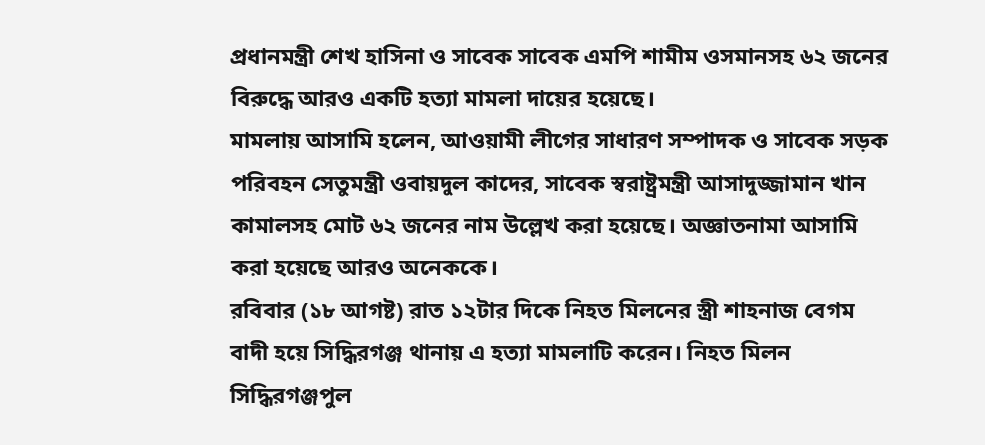প্রধানমন্ত্রী শেখ হাসিনা ও সাবেক সাবেক এমপি শামীম ওসমানসহ ৬২ জনের বিরুদ্ধে আরও একটি হত্যা মামলা দায়ের হয়েছে।
মামলায় আসামি হলেন, আওয়ামী লীগের সাধারণ সম্পাদক ও সাবেক সড়ক পরিবহন সেতুমন্ত্রী ওবায়দুল কাদের, সাবেক স্বরাষ্ট্রমন্ত্রী আসাদুজ্জামান খান কামালসহ মোট ৬২ জনের নাম উল্লেখ করা হয়েছে। অজ্ঞাতনামা আসামি করা হয়েছে আরও অনেককে।
রবিবার (১৮ আগষ্ট) রাত ১২টার দিকে নিহত মিলনের স্ত্রী শাহনাজ বেগম বাদী হয়ে সিদ্ধিরগঞ্জ থানায় এ হত্যা মামলাটি করেন। নিহত মিলন সিদ্ধিরগঞ্জপুল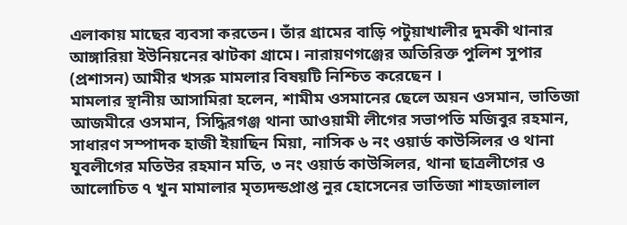এলাকায় মাছের ব্যবসা করতেন। তাঁর গ্রামের বাড়ি পটুয়াখালীর দুমকী থানার আঙ্গারিয়া ইউনিয়নের ঝাটকা গ্রামে। নারায়ণগঞ্জের অতিরিক্ত পুলিশ সুপার (প্রশাসন) আমীর খসরু মামলার বিষয়টি নিশ্চিত করেছেন ।
মামলার স্থানীয় আসামিরা হলেন, শামীম ওসমানের ছেলে অয়ন ওসমান, ভাতিজা আজমীরে ওসমান, সিদ্ধিরগঞ্জ থানা আওয়ামী লীগের সভাপতি মজিবুর রহমান, সাধারণ সম্পাদক হাজী ইয়াছিন মিয়া, নাসিক ৬ নং ওয়ার্ড কাউন্সিলর ও থানা যুবলীগের মতিউর রহমান মতি, ৩ নং ওয়ার্ড কাউন্সিলর, থানা ছাত্রলীগের ও আলোচিত ৭ খুন মামালার মৃত্যদন্ডপ্রাপ্ত নুর হোসেনের ভাতিজা শাহজালাল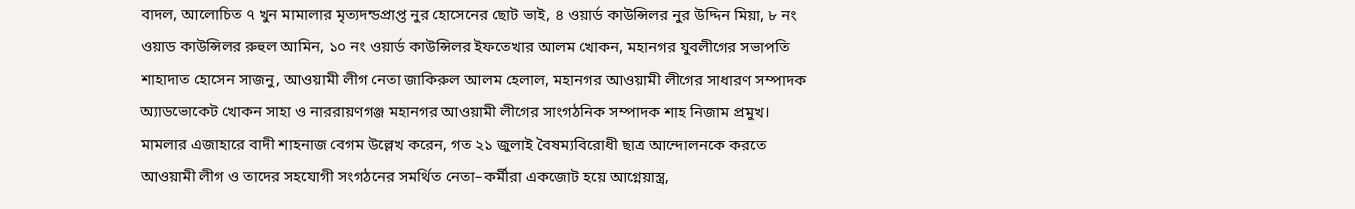বাদল, আলোচিত ৭ খুন মামালার মৃত্যদন্ডপ্রাপ্ত নুর হোসেনের ছোট ভাই, ৪ ওয়ার্ড কাউন্সিলর নুর উদ্দিন মিয়া, ৮ নং ওয়াড কাউন্সিলর রুহুল আমিন, ১০ নং ওয়ার্ড কাউন্সিলর ইফতেখার আলম খোকন, মহানগর যুবলীগের সভাপতি শাহাদাত হোসেন সাজনু, আওয়ামী লীগ নেতা জাকিরুল আলম হেলাল, মহানগর আওয়ামী লীগের সাধারণ সম্পাদক অ্যাডভোকেট খোকন সাহা ও নাররায়ণগঞ্জ মহানগর আওয়ামী লীগের সাংগঠনিক সম্পাদক শাহ নিজাম প্রমুখ।
মামলার এজাহারে বাদী শাহনাজ বেগম উল্লেখ করেন, গত ২১ জুলাই বৈষম্যবিরোধী ছাত্র আন্দোলনকে করতে আওয়ামী লীগ ও তাদের সহযোগী সংগঠনের সমর্থিত নেতা–কর্মীরা একজোট হয়ে আগ্নেয়াস্ত্র,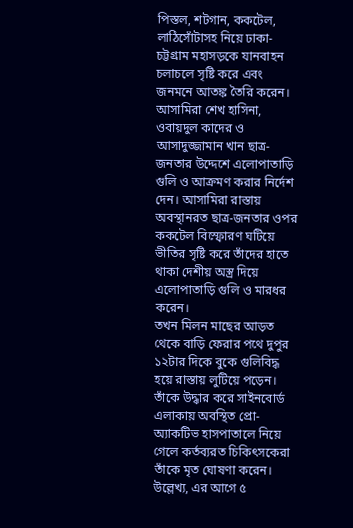পিস্তল, শটগান, ককটেল, লাঠিসোঁটাসহ নিয়ে ঢাকা-চট্টগ্রাম মহাসড়কে যানবাহন চলাচলে সৃষ্টি করে এবং জনমনে আতঙ্ক তৈরি করেন।
আসামিরা শেখ হাসিনা, ওবায়দুল কাদের ও আসাদুজ্জামান খান ছাত্র-জনতার উদ্দেশে এলোপাতাড়ি গুলি ও আক্রমণ করার নির্দেশ দেন। আসামিরা রাস্তায় অবস্থানরত ছাত্র-জনতার ওপর ককটেল বিস্ফোরণ ঘটিয়ে ভীতির সৃষ্টি করে তাঁদের হাতে থাকা দেশীয় অস্ত্র দিয়ে এলোপাতাড়ি গুলি ও মারধর করেন।
তখন মিলন মাছের আড়ত থেকে বাড়ি ফেরার পথে দুপুর ১২টার দিকে বুকে গুলিবিদ্ধ হয়ে রাস্তায় লুটিয়ে পড়েন। তাঁকে উদ্ধার করে সাইনবোর্ড এলাকায় অবস্থিত প্রো-অ্যাকটিভ হাসপাতালে নিয়ে গেলে কর্তব্যরত চিকিৎসকেরা তাঁকে মৃত ঘোষণা করেন।
উল্লেখ্য, এর আগে ৫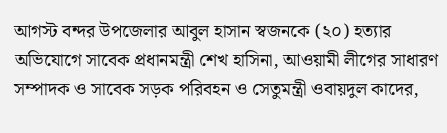আগস্ট বন্দর উপজেলার আবুল হাসান স্বজনকে (২০) হত্যার অভিযোগে সাবেক প্রধানমন্ত্রী শেখ হাসিনা, আওয়ামী লীগের সাধারণ সম্পাদক ও সাবেক সড়ক পরিবহন ও সেতুমন্ত্রী ওবায়দুল কাদের,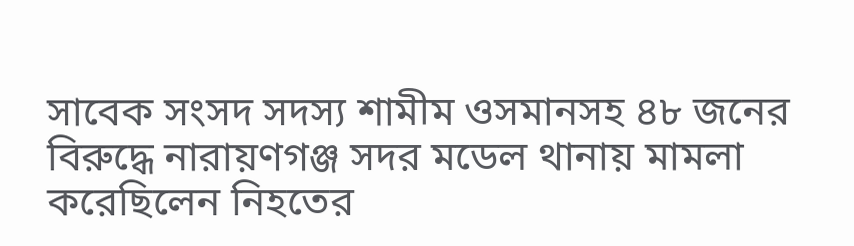সাবেক সংসদ সদস্য শামীম ওসমানসহ ৪৮ জনের বিরুদ্ধে নারায়ণগঞ্জ সদর মডেল থানায় মামলা করেছিলেন নিহতের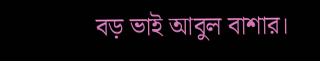বড় ভাই আবুল বাশার।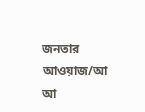জনতার আওয়াজ/আ আ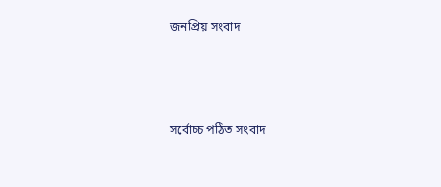জনপ্রিয় সংবাদ



সর্বোচ্চ পঠিত সংবাদ